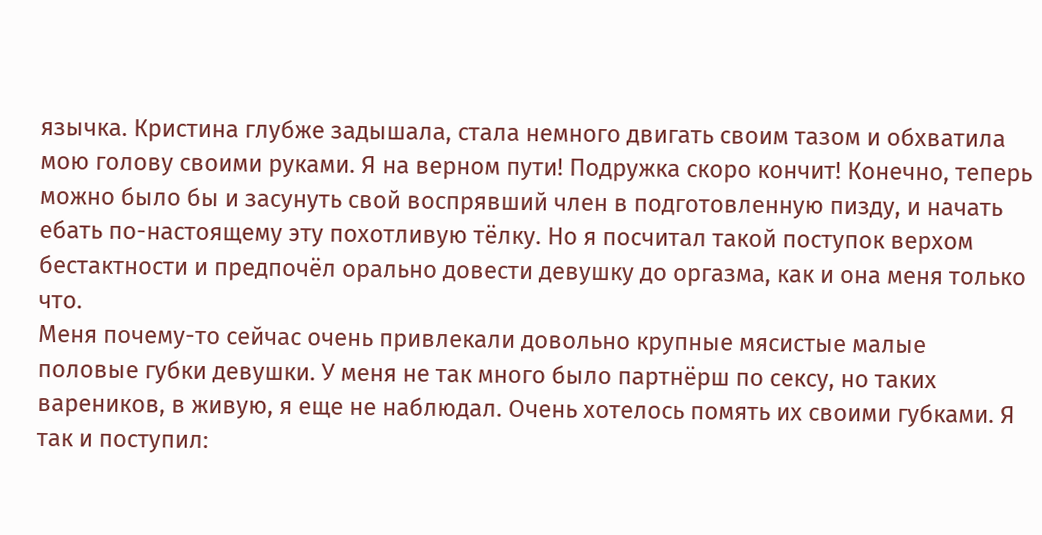язычка. Кристина глубже задышала, стала немного двигать своим тазом и обхватила мою голову своими руками. Я на верном пути! Подружка скоро кончит! Конечно, теперь можно было бы и засунуть свой воспрявший член в подготовленную пизду, и начать ебать по-настоящему эту похотливую тёлку. Но я посчитал такой поступок верхом бестактности и предпочёл орально довести девушку до оргазма, как и она меня только что.
Меня почему-то сейчас очень привлекали довольно крупные мясистые малые половые губки девушки. У меня не так много было партнёрш по сексу, но таких вареников, в живую, я еще не наблюдал. Очень хотелось помять их своими губками. Я так и поступил: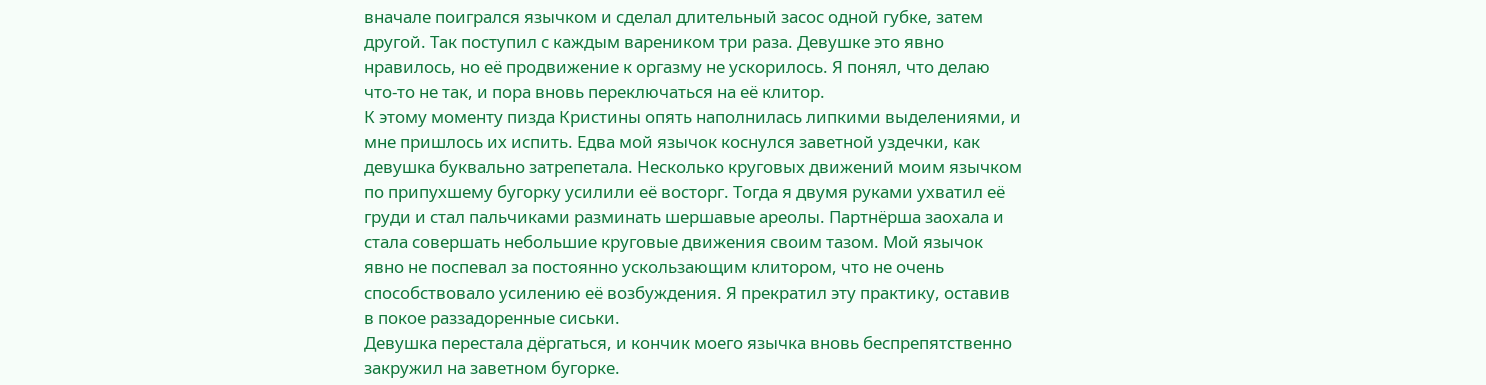вначале поигрался язычком и сделал длительный засос одной губке, затем другой. Так поступил с каждым вареником три раза. Девушке это явно нравилось, но её продвижение к оргазму не ускорилось. Я понял, что делаю что-то не так, и пора вновь переключаться на её клитор.
К этому моменту пизда Кристины опять наполнилась липкими выделениями, и мне пришлось их испить. Едва мой язычок коснулся заветной уздечки, как девушка буквально затрепетала. Несколько круговых движений моим язычком по припухшему бугорку усилили её восторг. Тогда я двумя руками ухватил её груди и стал пальчиками разминать шершавые ареолы. Партнёрша заохала и стала совершать небольшие круговые движения своим тазом. Мой язычок явно не поспевал за постоянно ускользающим клитором, что не очень способствовало усилению её возбуждения. Я прекратил эту практику, оставив в покое раззадоренные сиськи.
Девушка перестала дёргаться, и кончик моего язычка вновь беспрепятственно закружил на заветном бугорке.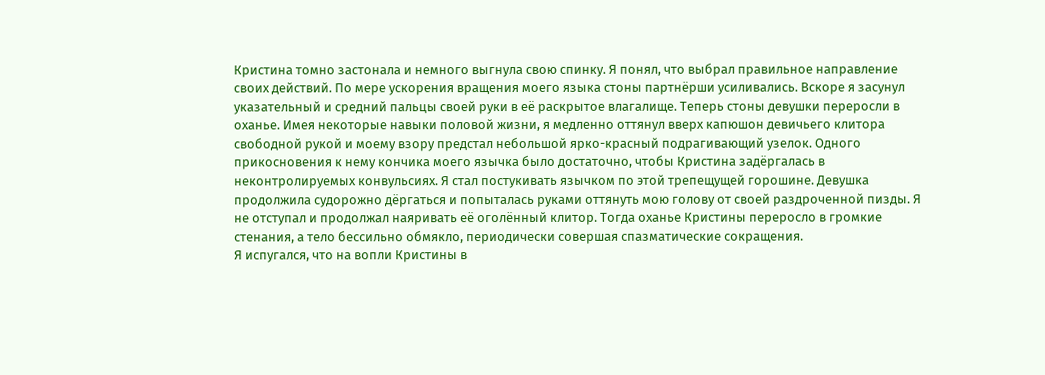Кристина томно застонала и немного выгнула свою спинку. Я понял, что выбрал правильное направление своих действий. По мере ускорения вращения моего языка стоны партнёрши усиливались. Вскоре я засунул указательный и средний пальцы своей руки в её раскрытое влагалище. Теперь стоны девушки переросли в оханье. Имея некоторые навыки половой жизни, я медленно оттянул вверх капюшон девичьего клитора свободной рукой и моему взору предстал небольшой ярко-красный подрагивающий узелок. Одного прикосновения к нему кончика моего язычка было достаточно, чтобы Кристина задёргалась в неконтролируемых конвульсиях. Я стал постукивать язычком по этой трепещущей горошине. Девушка продолжила судорожно дёргаться и попыталась руками оттянуть мою голову от своей раздроченной пизды. Я не отступал и продолжал наяривать её оголённый клитор. Тогда оханье Кристины переросло в громкие стенания, а тело бессильно обмякло, периодически совершая спазматические сокращения.
Я испугался, что на вопли Кристины в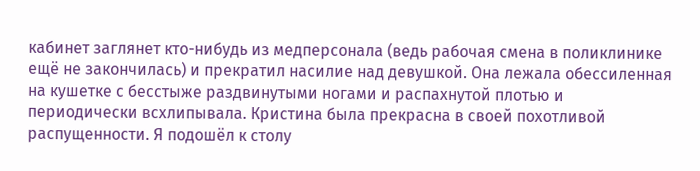кабинет заглянет кто-нибудь из медперсонала (ведь рабочая смена в поликлинике ещё не закончилась) и прекратил насилие над девушкой. Она лежала обессиленная на кушетке с бесстыже раздвинутыми ногами и распахнутой плотью и периодически всхлипывала. Кристина была прекрасна в своей похотливой распущенности. Я подошёл к столу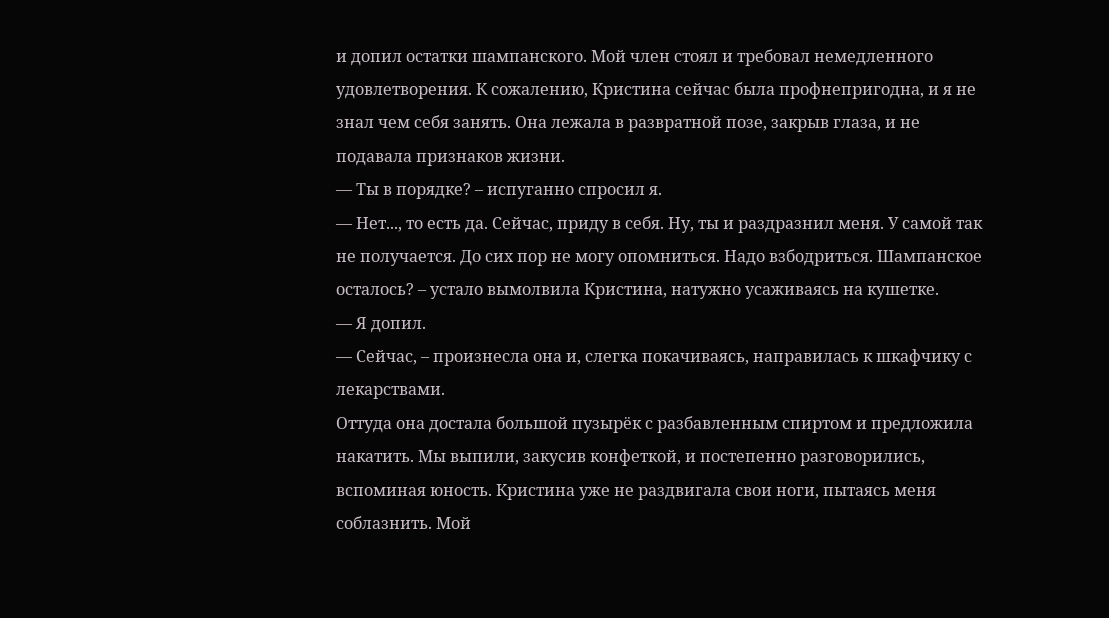и допил остатки шампанского. Мой член стоял и требовал немедленного удовлетворения. К сожалению, Кристина сейчас была профнепригодна, и я не знал чем себя занять. Она лежала в развратной позе, закрыв глаза, и не подавала признаков жизни.
— Ты в порядке? – испуганно спросил я.
— Нет..., то есть да. Сейчас, приду в себя. Ну, ты и раздразнил меня. У самой так не получается. До сих пор не могу опомниться. Надо взбодриться. Шампанское осталось? – устало вымолвила Кристина, натужно усаживаясь на кушетке.
— Я допил.
— Сейчас, – произнесла она и, слегка покачиваясь, направилась к шкафчику с лекарствами.
Оттуда она достала большой пузырёк с разбавленным спиртом и предложила накатить. Мы выпили, закусив конфеткой, и постепенно разговорились, вспоминая юность. Кристина уже не раздвигала свои ноги, пытаясь меня соблазнить. Мой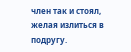член так и стоял, желая излиться в подругу.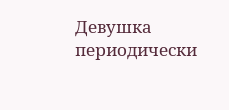Девушка периодически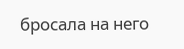бросала на него